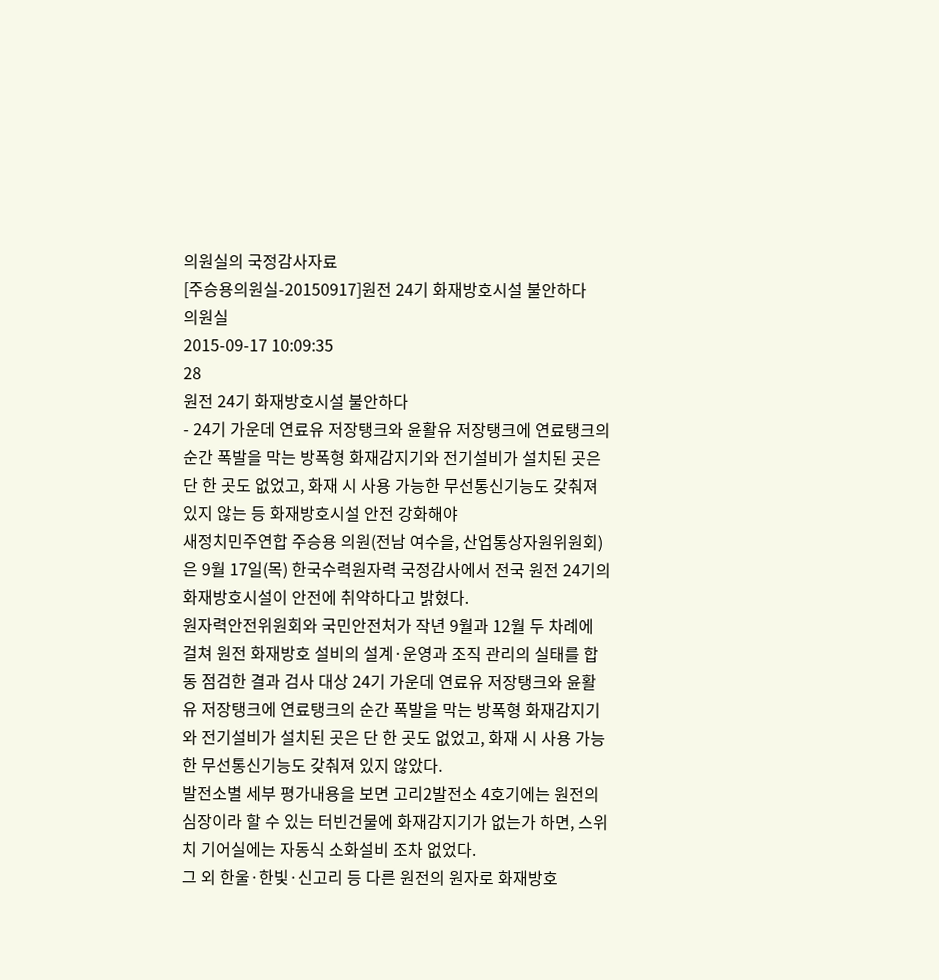의원실의 국정감사자료
[주승용의원실-20150917]원전 24기 화재방호시설 불안하다
의원실
2015-09-17 10:09:35
28
원전 24기 화재방호시설 불안하다
- 24기 가운데 연료유 저장탱크와 윤활유 저장탱크에 연료탱크의 순간 폭발을 막는 방폭형 화재감지기와 전기설비가 설치된 곳은 단 한 곳도 없었고, 화재 시 사용 가능한 무선통신기능도 갖춰져 있지 않는 등 화재방호시설 안전 강화해야
새정치민주연합 주승용 의원(전남 여수을, 산업통상자원위원회)은 9월 17일(목) 한국수력원자력 국정감사에서 전국 원전 24기의 화재방호시설이 안전에 취약하다고 밝혔다.
원자력안전위원회와 국민안전처가 작년 9월과 12월 두 차례에 걸쳐 원전 화재방호 설비의 설계·운영과 조직 관리의 실태를 합동 점검한 결과 검사 대상 24기 가운데 연료유 저장탱크와 윤활유 저장탱크에 연료탱크의 순간 폭발을 막는 방폭형 화재감지기와 전기설비가 설치된 곳은 단 한 곳도 없었고, 화재 시 사용 가능한 무선통신기능도 갖춰져 있지 않았다.
발전소별 세부 평가내용을 보면 고리2발전소 4호기에는 원전의 심장이라 할 수 있는 터빈건물에 화재감지기가 없는가 하면, 스위치 기어실에는 자동식 소화설비 조차 없었다.
그 외 한울·한빛·신고리 등 다른 원전의 원자로 화재방호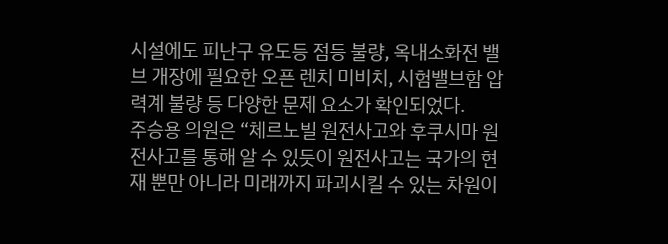시설에도 피난구 유도등 점등 불량, 옥내소화전 밸브 개장에 필요한 오픈 렌치 미비치, 시험밸브함 압력계 불량 등 다양한 문제 요소가 확인되었다.
주승용 의원은 “체르노빌 원전사고와 후쿠시마 원전사고를 통해 알 수 있듯이 원전사고는 국가의 현재 뿐만 아니라 미래까지 파괴시킬 수 있는 차원이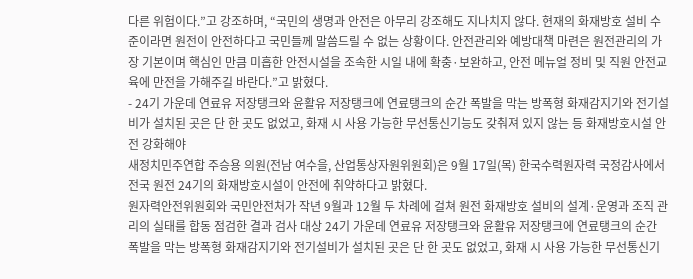다른 위험이다.”고 강조하며, “국민의 생명과 안전은 아무리 강조해도 지나치지 않다. 현재의 화재방호 설비 수준이라면 원전이 안전하다고 국민들께 말씀드릴 수 없는 상황이다. 안전관리와 예방대책 마련은 원전관리의 가장 기본이며 핵심인 만큼 미흡한 안전시설을 조속한 시일 내에 확충·보완하고, 안전 메뉴얼 정비 및 직원 안전교육에 만전을 가해주길 바란다.”고 밝혔다.
- 24기 가운데 연료유 저장탱크와 윤활유 저장탱크에 연료탱크의 순간 폭발을 막는 방폭형 화재감지기와 전기설비가 설치된 곳은 단 한 곳도 없었고, 화재 시 사용 가능한 무선통신기능도 갖춰져 있지 않는 등 화재방호시설 안전 강화해야
새정치민주연합 주승용 의원(전남 여수을, 산업통상자원위원회)은 9월 17일(목) 한국수력원자력 국정감사에서 전국 원전 24기의 화재방호시설이 안전에 취약하다고 밝혔다.
원자력안전위원회와 국민안전처가 작년 9월과 12월 두 차례에 걸쳐 원전 화재방호 설비의 설계·운영과 조직 관리의 실태를 합동 점검한 결과 검사 대상 24기 가운데 연료유 저장탱크와 윤활유 저장탱크에 연료탱크의 순간 폭발을 막는 방폭형 화재감지기와 전기설비가 설치된 곳은 단 한 곳도 없었고, 화재 시 사용 가능한 무선통신기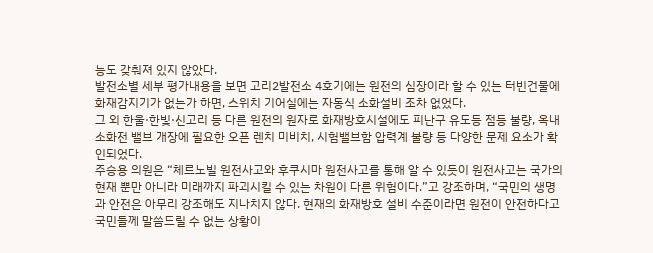능도 갖춰져 있지 않았다.
발전소별 세부 평가내용을 보면 고리2발전소 4호기에는 원전의 심장이라 할 수 있는 터빈건물에 화재감지기가 없는가 하면, 스위치 기어실에는 자동식 소화설비 조차 없었다.
그 외 한울·한빛·신고리 등 다른 원전의 원자로 화재방호시설에도 피난구 유도등 점등 불량, 옥내소화전 밸브 개장에 필요한 오픈 렌치 미비치, 시험밸브함 압력계 불량 등 다양한 문제 요소가 확인되었다.
주승용 의원은 “체르노빌 원전사고와 후쿠시마 원전사고를 통해 알 수 있듯이 원전사고는 국가의 현재 뿐만 아니라 미래까지 파괴시킬 수 있는 차원이 다른 위험이다.”고 강조하며, “국민의 생명과 안전은 아무리 강조해도 지나치지 않다. 현재의 화재방호 설비 수준이라면 원전이 안전하다고 국민들께 말씀드릴 수 없는 상황이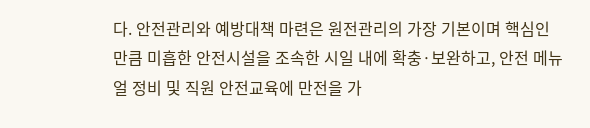다. 안전관리와 예방대책 마련은 원전관리의 가장 기본이며 핵심인 만큼 미흡한 안전시설을 조속한 시일 내에 확충·보완하고, 안전 메뉴얼 정비 및 직원 안전교육에 만전을 가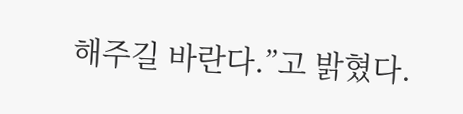해주길 바란다.”고 밝혔다.